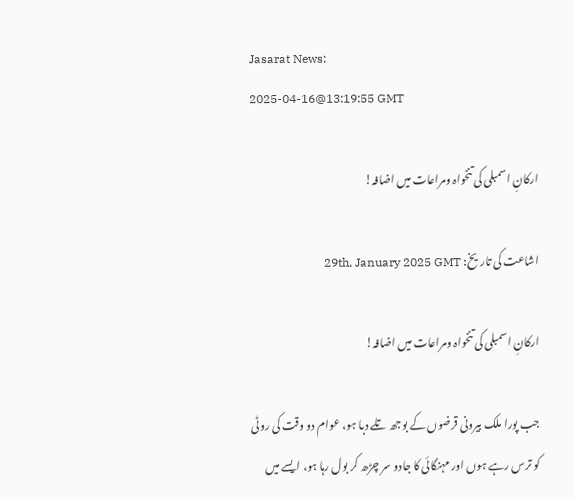Jasarat News:
2025-04-16@13:19:55 GMT

ارکانِ اسمبلی کی تنخواہ ومراعات میں اضافہ!

اشاعت کی تاریخ: 29th, January 2025 GMT

ارکانِ اسمبلی کی تنخواہ ومراعات میں اضافہ!

جب پورا ملک بیرونی قرضوں کے بوجھ تلے دبا ہو، عوام دو وقت کی روٹی کو ترس رہے ہوں اور مہنگائی کا جادو سر چڑھ کر بول رہا ہو، ایسے میں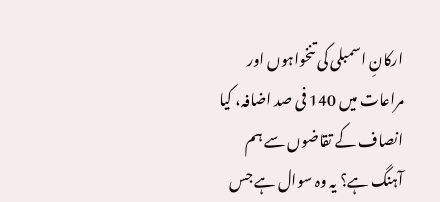ارکانِ اسمبلی کی تنخواہوں اور مراعات میں 140 فی صد اضافہ، کیا انصاف کے تقاضوں سے ہم آہنگ ہے؟ یہ وہ سوال ہے جس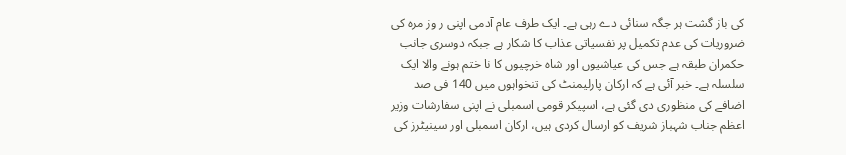کی باز گشت ہر جگہ سنائی دے رہی ہے۔ ایک طرف عام آدمی اپنی ر وز مرہ کی ضروریات کی عدم تکمیل پر نفسیاتی عذاب کا شکار ہے جبکہ دوسری جانب حکمران طبقہ ہے جس کی عیاشیوں اور شاہ خرچیوں کا نا ختم ہونے والا ایک سلسلہ ہے۔ خبر آئی ہے کہ ارکان پارلیمنٹ کی تنخواہوں میں 140 فی صد اضافے کی منظوری دی گئی ہے، اسپیکر قومی اسمبلی نے اپنی سفارشات وزیر اعظم جناب شہباز شریف کو ارسال کردی ہیں، ارکان اسمبلی اور سینیٹرز کی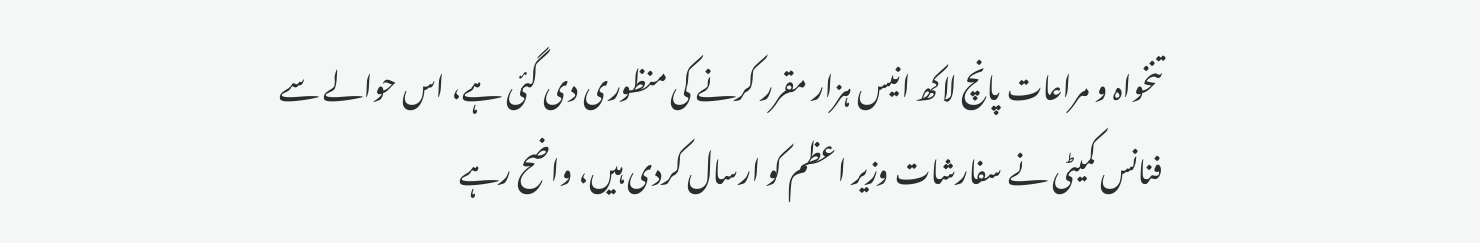تنخواہ و مراعات پانچ لاکھ انیس ہزار مقرر کرنے کی منظوری دی گئی ہے، اس حوالے سے فنانس کمیٹی نے سفارشات وزیر اعظم کو ارسال کردی ہیں، واضح رہے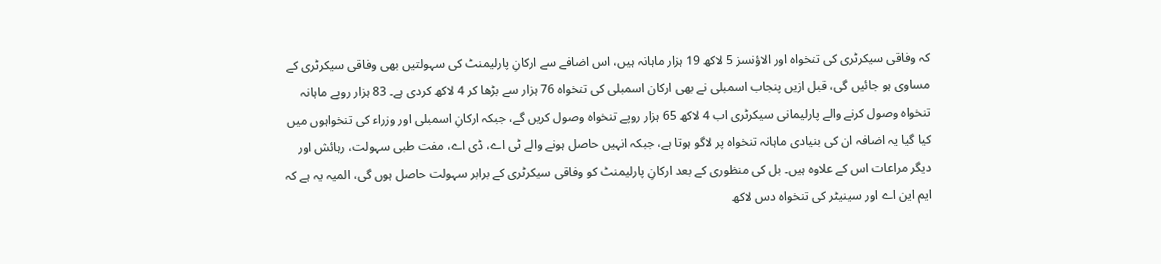کہ وفاقی سیکرٹری کی تنخواہ اور الاؤنسز 5 لاکھ 19 ہزار ماہانہ ہیں، اس اضافے سے ارکانِ پارلیمنٹ کی سہولتیں بھی وفاقی سیکرٹری کے مساوی ہو جائیں گی، قبل ازیں پنجاب اسمبلی نے بھی ارکان اسمبلی کی تنخواہ 76 ہزار سے بڑھا کر 4 لاکھ کردی ہے۔ 83 ہزار روپے ماہانہ تنخواہ وصول کرنے والے پارلیمانی سیکرٹری اب 4 لاکھ 65 ہزار روپے تنخواہ وصول کریں گے، جبکہ ارکانِ اسمبلی اور وزراء کی تنخواہوں میں کیا گیا یہ اضافہ ان کی بنیادی ماہانہ تنخواہ پر لاگو ہوتا ہے، جبکہ انہیں حاصل ہونے والے ٹی اے، ڈی اے، مفت طبی سہولت، رہائش اور دیگر مراعات اس کے علاوہ ہیں۔ بل کی منظوری کے بعد ارکانِ پارلیمنٹ کو وفاقی سیکرٹری کے برابر سہولت حاصل ہوں گی، المیہ یہ ہے کہ ایم این اے اور سینیٹر کی تنخواہ دس لاکھ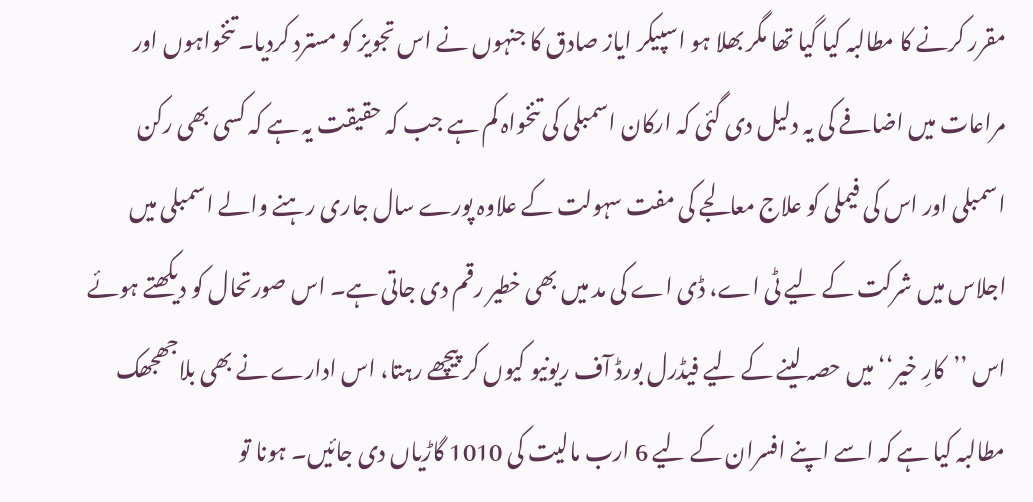مقرر کرنے کا مطالبہ کیا گیا تھا مگر بھلا ہو اسپیکر ایاز صادق کا جنہوں نے اس تجویز کو مسترد کردیا۔ تنخواہوں اور مراعات میں اضافے کی یہ دلیل دی گئی کہ ارکان اسمبلی کی تنخواہ کم ہے جب کہ حقیقت یہ ہے کہ کسی بھی رکن اسمبلی اور اس کی فیملی کو علاج معالجے کی مفت سہولت کے علاوہ پورے سال جاری رہنے والے اسمبلی میں اجلاس میں شرکت کے لیے ٹی اے، ڈی اے کی مد میں بھی خطیر رقم دی جاتی ہے۔ اس صورتحال کو دیکھتے ہوئے اس ’’کارِ خیر‘‘ میں حصہ لینے کے لیے فیڈرل بورڈ آف ریونیو کیوں کر پیچھے رہتا، اس ادارے نے بھی بلاجھجھک مطالبہ کیا ہے کہ اسے اپنے افسران کے لیے 6 ارب مالیت کی 1010 گاڑیاں دی جائیں۔ ہونا تو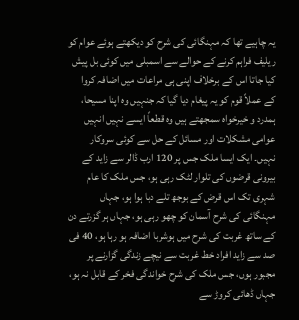یہ چاہیے تھا کہ مہنگائی کی شرح کو دیکھتے ہوئے عوام کو ریلیف فراہم کرنے کے حوالے سے اسمبلی میں کوئی بل پیش کیا جاتا اس کے برخلاف اپنی ہی مراعات میں اضافہ کروا کے عملاً قوم کو یہ پیغام دیا گیا کہ جنہیں وہ اپنا مسیحا، ہمدرد و خیرخواہ سمجھتے ہیں وہ قطعاً ایسے نہیں انہیں عوامی مشکلات اور مسائل کے حل سے کوئی سروکار نہیں۔ ایک ایسا ملک جس پر 120 ارب ڈالر سے زاید کے بیرونی قرضوں کی تلوار لٹک رہی ہو، جس ملک کا عام شہری تک اس قرض کے بوجھ تلے دبا ہوا ہو، جہاں مہنگائی کی شرح آسمان کو چھو رہی ہو، جہاں ہر گزرتے دن کے ساتھ غربت کی شرح میں ہوشربا اضافہ ہو رہا ہو، 40 فی صد سے زاید افراد خط غربت سے نیچے زندگی گزارنے پر مجبور ہوں، جس ملک کی شرح خواندگی فخر کے قابل نہ ہو، جہاں ڈھائی کروڑ سے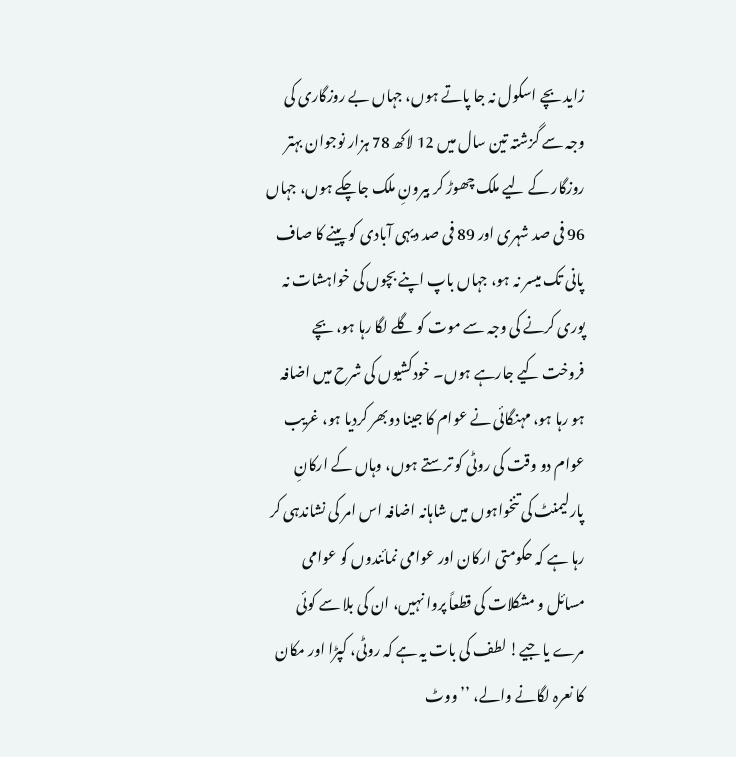زاید بچے اسکول نہ جا پاتے ہوں، جہاں بے روزگاری کی وجہ سے گزشتہ تین سال میں 12 لاکھ 78 ہزار نوجوان بہتر روزگار کے لیے ملک چھوڑ کر بیرونِ ملک جاچکے ہوں، جہاں 96 فی صد شہری اور 89 فی صد دیہی آبادی کو پینے کا صاف پانی تک میسر نہ ہو، جہاں باپ اپنے بچوں کی خواہشات نہ پوری کرنے کی وجہ سے موت کو گلے لگا رہا ہو، بچے فروخت کیے جارہے ہوں۔ خودکشیوں کی شرح میں اضافہ ہو رہا ہو، مہنگائی نے عوام کا جینا دوبھر کردیا ہو، غریب عوام دو وقت کی روٹی کو ترستے ہوں، وہاں کے ارکانِ پارلیمنٹ کی تنخواہوں میں شاہانہ اضافہ اس امر کی نشاندہی کر رہا ہے کہ حکومتی ارکان اور عوامی نمائندوں کو عوامی مسائل و مشکلات کی قطعاً پروا نہیں، ان کی بلا سے کوئی مرے یا جیے! لطف کی بات یہ ہے کہ روٹی، کپڑا اور مکان کا نعرہ لگانے والے، ’’ووٹ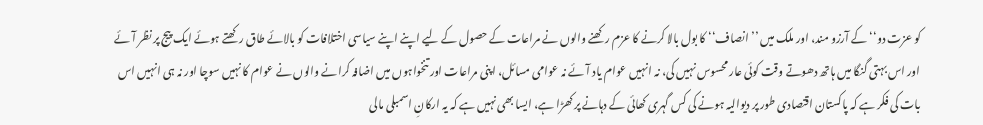کو عزت دو‘‘ کے آرزو مند، اور ملک میں ’’انصاف‘‘ کا بول بالا کرنے کا عزم رکھنے والوں نے مراعات کے حصول کے لیے اپنے اپنے سیاسی اختلافات کو بالائے طاق رکھتے ہوئے ایک پیج پر نظر آئے اور اس بہتی گنگا میں ہاتھ دھوتے وقت کوئی عار محسوس نہیں کی، نہ انہیں عوام یاد آئے نہ عوامی مسائل، اپنی مراعات اور تنخواہوں میں اضافہ کرانے والوں نے عوام کا نہیں سوچا اور نہ ہی انہیں اس بات کی فکر ہے کہ پاکستان اقتصادی طور پر دیوالیہ ہونے کی کس گہری کھائی کے دہانے پر کھڑا ہے، ایسا بھی نہیں ہے کہ یہ ارکانِ اسمبلی مالی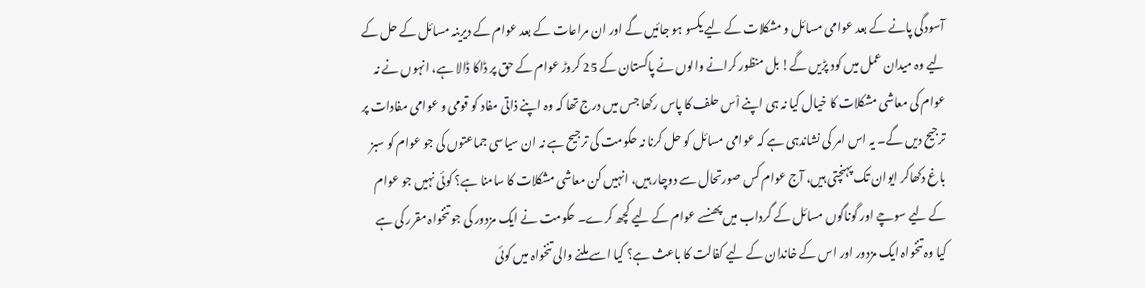آسودگی پانے کے بعد عوامی مسائل و مشکلات کے لیے یکسو ہو جائیں گے اور ان مراعات کے بعد عوام کے دیرینہ مسائل کے حل کے لیے وہ میدان عمل میں کود پڑیں گے! بل منظور کرانے والوں نے پاکستان کے 25 کروڑ عوام کے حق پر ڈاکا ڈالا ہے، انہوں نے نہ عوام کی معاشی مشکلات کا خیال کیا نہ ہی اپنے اْس حلف کا پاس رکھا جس میں درج تھا کہ وہ اپنے ذاتی مفاد کو قومی و عوامی مفادات پر ترجیح دیں گے۔ یہ اس امر کی نشاندہی ہے کہ عوامی مسائل کو حل کرنا نہ حکومت کی ترجیح ہے نہ ان سیاسی جماعتوں کی جو عوام کو سبز باغ دکھاکر ایوان تک پہنچتی ہیں، آج عوام کس صورتحال سے دوچار ہیں، انہیں کن معاشی مشکلات کا سامنا ہے؟ کوئی نہیں جو عوام کے لیے سوچے اور گوناگوں مسائل کے گرداب میں پھنسے عوام کے لیے کچھ کرے۔ حکومت نے ایک مزدور کی جو تنخواہ مقرر کی ہے کیا وہ تنخواہ ایک مزدور اور اس کے خاندان کے لیے کفالت کا باعث ہے؟ کیا اسے ملنے والی تنخواہ میں کوئی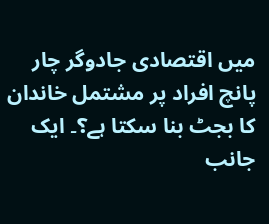میں اقتصادی جادوگر چار پانچ افراد پر مشتمل خاندان کا بجٹ بنا سکتا ہے؟۔ ایک جانب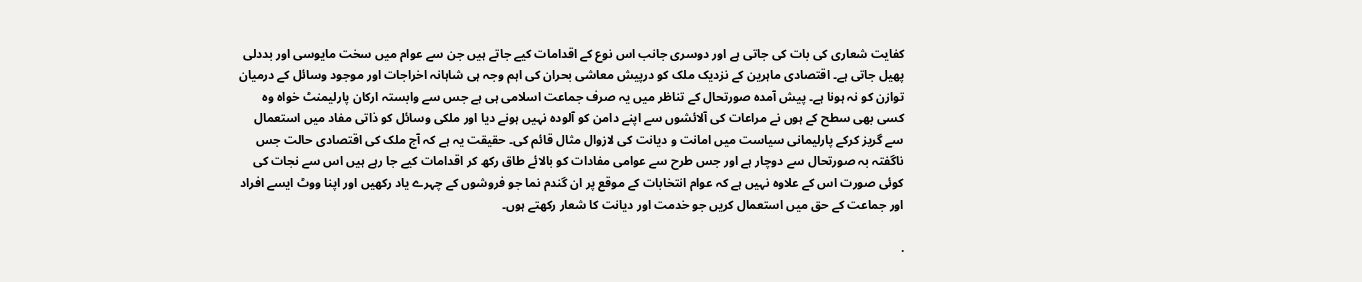کفایت شعاری کی بات کی جاتی ہے اور دوسری جانب اس نوع کے اقدامات کیے جاتے ہیں جن سے عوام میں سخت مایوسی اور بددلی پھیل جاتی ہے۔ اقتصادی ماہرین کے نزدیک ملک کو درپیش معاشی بحران کی اہم وجہ ہی شاہانہ اخراجات اور موجود وسائل کے درمیان توازن کو نہ ہونا ہے۔ پیش آمدہ صورتحال کے تناظر میں یہ صرف جماعت اسلامی ہی ہے جس سے وابستہ ارکان پارلیمنٹ خواہ وہ کسی بھی سطح کے ہوں نے مراعات کی آلائشوں سے اپنے دامن کو آلودہ نہیں ہونے دیا اور ملکی وسائل کو ذاتی مفاد میں استعمال سے گریز کرکے پارلیمانی سیاست میں امانت و دیانت کی لازوال مثال قائم کی۔ حقیقت یہ ہے کہ آج ملک کی اقتصادی حالت جس ناگفتہ بہ صورتحال سے دوچار ہے اور جس طرح سے عوامی مفادات کو بالائے طاق رکھ کر اقدامات کیے جا رہے ہیں اس سے نجات کی کوئی صورت اس کے علاوہ نہیں ہے کہ عوام انتخابات کے موقع پر ان گندم نما جو فروشوں کے چہرے یاد رکھیں اور اپنا ووٹ ایسے افراد اور جماعت کے حق میں استعمال کریں جو خدمت اور دیانت کا شعار رکھتے ہوں۔

.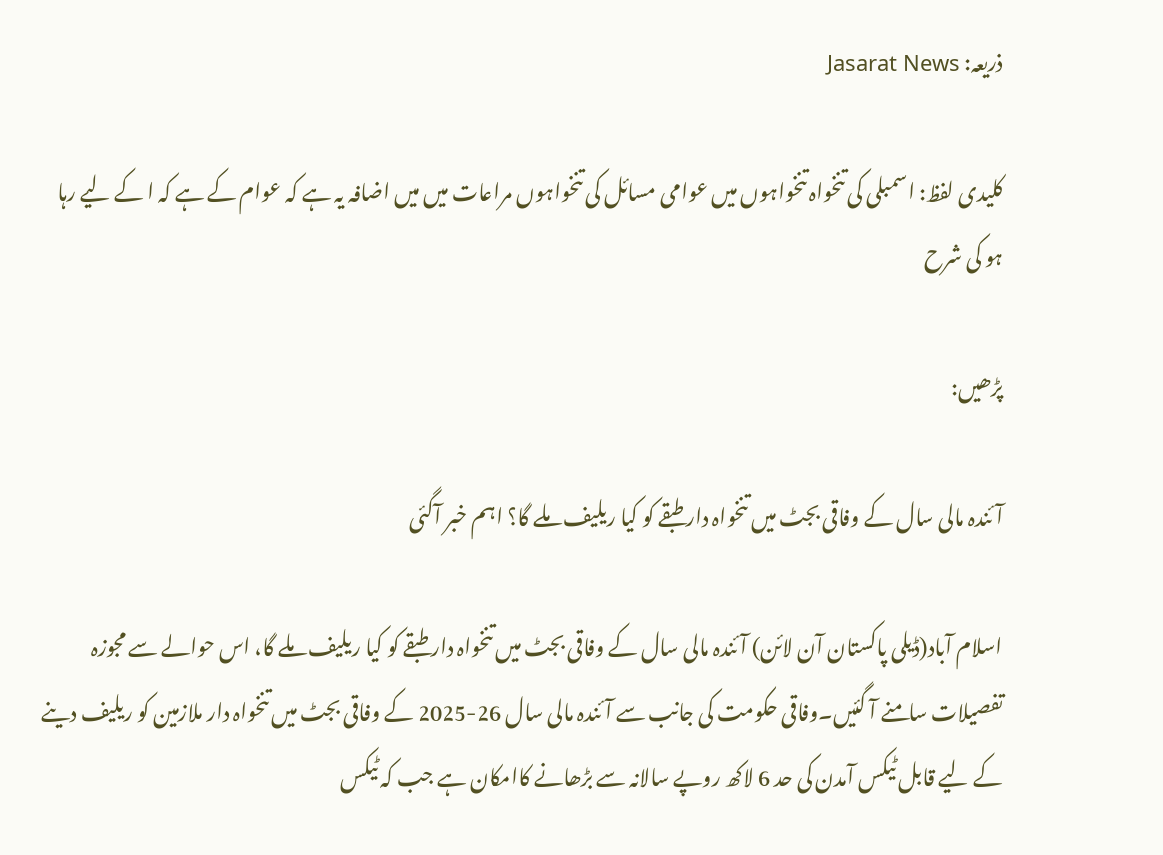ذریعہ: Jasarat News

کلیدی لفظ: اسمبلی کی تنخواہ تنخواہوں میں عوامی مسائل کی تنخواہوں مراعات میں میں اضافہ یہ ہے کہ عوام کے ہے کہ ا کے لیے رہا ہو کی شرح

پڑھیں:

آئندہ مالی سال کے وفاقی بجٹ میں تنخواہ دار طبقے کو کیا ریلیف ملے گا؟ اہم خبر آگئی

اسلام آباد(ڈیلی پاکستان آن لائن) آئندہ مالی سال کے وفاقی بجٹ میں تنخواہ دار طبقے کو کیا ریلیف ملے گا، اس حوالے سے مجوزہ تفصیلات سامنے آ گئیں۔وفاقی حکومت کی جانب سے آئندہ مالی سال 26-2025 کے وفاقی بجٹ میں تنخواہ دار ملازمین کو ریلیف دینے کے لیے قابل ٹیکس آمدن کی حد 6 لاکھ روپے سالانہ سے بڑھانے کاامکان ہے جب کہ ٹیکس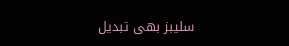سلیبز بھی تبدیل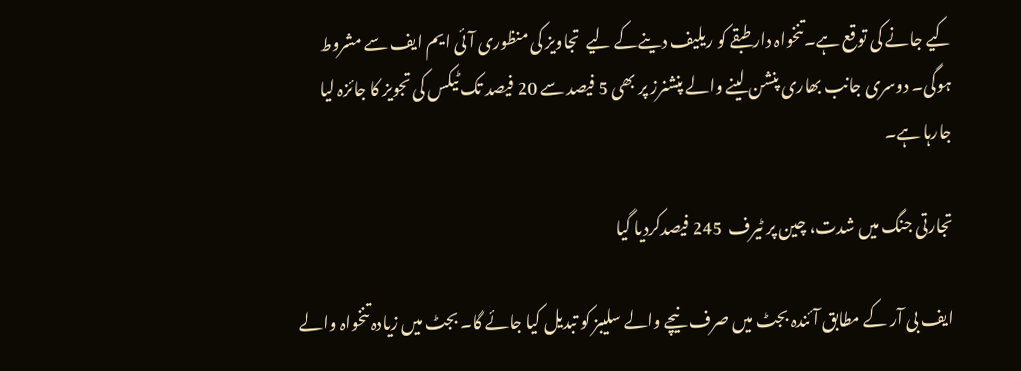کیے جانے کی توقع ہے۔تنخواہ دار طبقے کو ریلیف دینےکے لیے  تجاویز کی منظوری آئی ایم ایف سے مشروط ہوگی۔ دوسری جانب بھاری پنشن لینے والے پنشنرز پر بھی 5 فیصد سے 20 فیصد تک ٹیکس کی تجویز کا جائزہ لیا جارہا ہے۔

تجارتی جنگ میں شدت، چین پر ٹیرف  245 فیصدکردیا گیا

ایف بی آر کے مطابق آئندہ بجٹ میں صرف نیچے والے سلیبز کو تبدیل کیا جائے گا۔ بجٹ میں زیادہ تنخواہ والے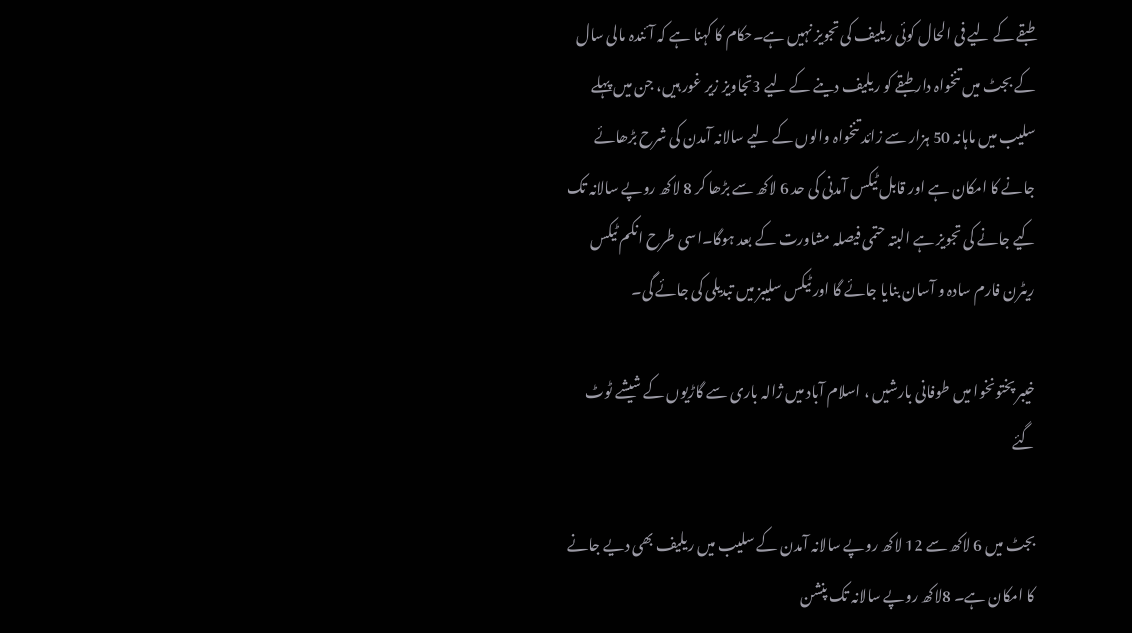طبقے کے لیے فی الحال کوئی ریلیف کی تجویز نہیں ہے۔حکام کا کہنا ہے کہ آئندہ مالی سال کے بجٹ میں تنخواہ دار طبقے کو ریلیف دینے کے لیے 3تجاویز زیر غور ہیں، جن میں پہلے سلیب میں ماہانہ 50 ہزار سے زائد تنخواہ والوں کے لیے سالانہ آمدن کی شرح بڑھائے جانے کا امکان ہے اور قابل ٹیکس آمدنی کی حد 6 لاکھ سے بڑھا کر 8 لاکھ روپے سالانہ تک کیے جانے کی تجویز ہے البتہ حتمی فیصلہ مشاورت کے بعد ہوگا۔اسی طرح انکم ٹیکس ریٹرن فارم سادہ و آسان بنایا جائے گا اور ٹیکس سلیبز میں تبدیلی کی جائے گی۔

خیبر پختونخوا میں طوفانی بارشیں ، اسلام آباد میں ژالہ باری سے گاڑیوں کے شیشے ٹوٹ گئے

بجٹ میں 6 لاکھ سے 12 لاکھ روپے سالانہ آمدن کے سلیب میں ریلیف بھی دیے جانے کا امکان ہے۔ 8لاکھ روپے سالانہ تک پنشن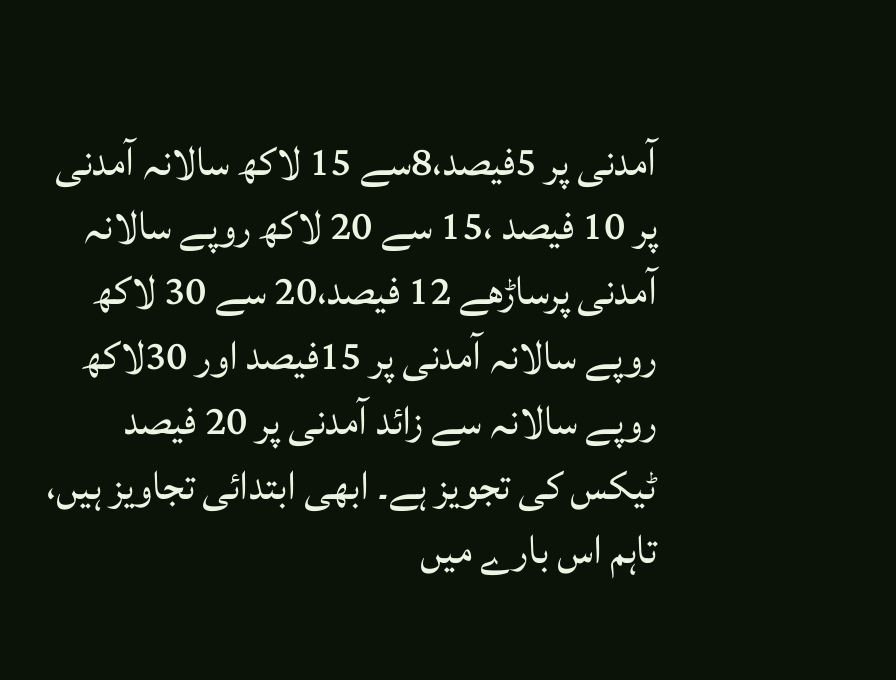آمدنی پر 5فیصد،8سے 15 لاکھ سالانہ آمدنی پر 10 فیصد ،15 سے 20 لاکھ روپے سالانہ آمدنی پرساڑھے 12 فیصد،20 سے 30 لاکھ روپے سالانہ آمدنی پر 15فیصد اور 30لاکھ روپے سالانہ سے زائد آمدنی پر 20 فیصد ٹیکس کی تجویز ہے۔ ابھی ابتدائی تجاویز ہیں، تاہم اس بارے میں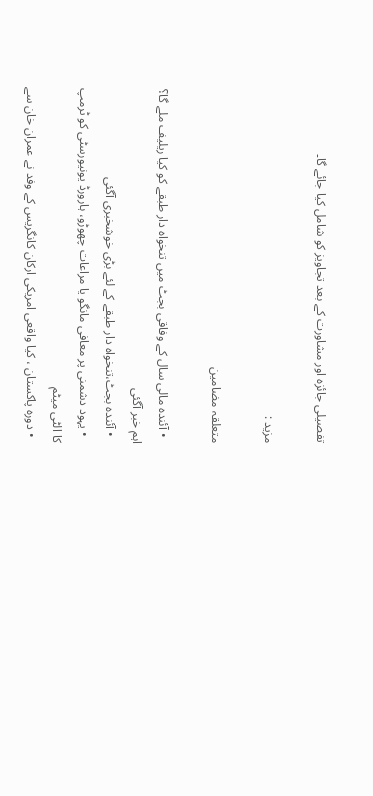تفصیلی جائزہ اور مشاورت کے بعد تجاویز کو شامل کیا جائے گا۔

مزید :

متعلقہ مضامین

  • آئندہ مالی سال کے وفاقی بجٹ میں تنخواہ دار طبقے کو کیا ریلیف ملے گا؟ اہم خبر آگئی
  • آئندہ بجٹ،تنخواہ دار طبقے کے لئے بڑی خوشخبری آگئی
  • یہود دشمنی پر معافی مانگو یا مراعات چھوڑو، ہارورڈ یونیورسٹی کو ٹرمپ کا الٹی میٹم
  • دورہ پاکستان ، کیا واقعی امریکی ارکان کانگریس کے وفد نے عمران خان سے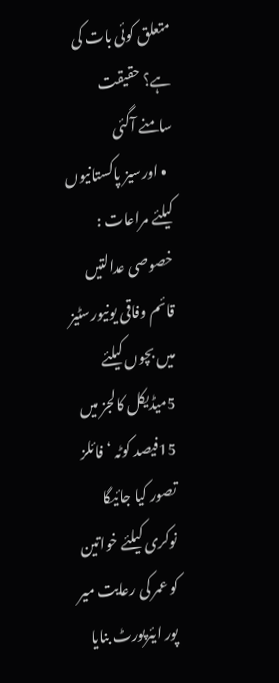متعلق کوئی بات کی ہے؟ حقیقت سامنے آگئی
  • اورسیز پاکستانیوں کیلئے مراعات : خصوصی عدالتیں قائم وفاقی یونیورسٹیز میں بچوں کیلئے 5میڈیکل کالجز میں 15فیصد کوٹہ ‘ فائلز تصور کیا جائیگا نوکری کیلئے خواتین کو عمر کی رعایت میر پور ایئرپورٹ بنایا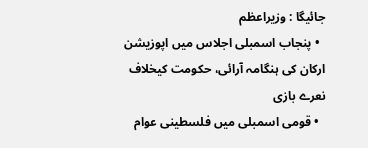جائیگا : وزیراعظم
  • پنجاب اسمبلی اجلاس میں اپوزیشن ارکان کی ہنگامہ آرائی، حکومت کیخلاف نعرے بازی
  • قومی اسمبلی میں فلسطینی عوام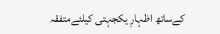کےساتھ اظہارِ یکجہتی کیلئےمتفقہ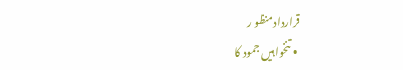قراردادمنظو ر
  • تنخواہیں جمود کا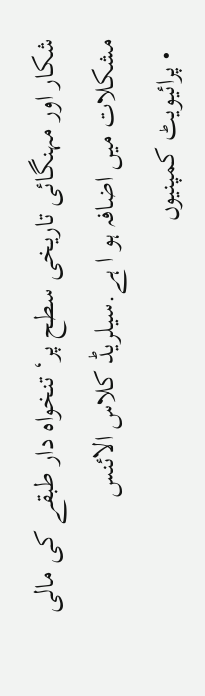شکار اور مہنگائی تاریخی سطح پر‘ تنخواہ دار طبقے کی مالی مشکلات میں اضافہ ہو ا ہے.سیلریڈ کلاس الائنس
  • پرائیویٹ کمپنیوں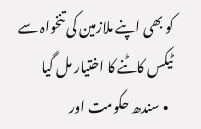کو بھی اپنے ملازمین کی تنخواہ سے ٹیکس کاٹنے کا اختیار مل گیا
  • سندھ حکومت اور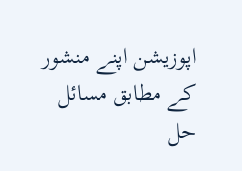اپوزیشن اپنے منشور کے مطابق مسائل حل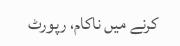کرنے میں ناکام، رپورٹ